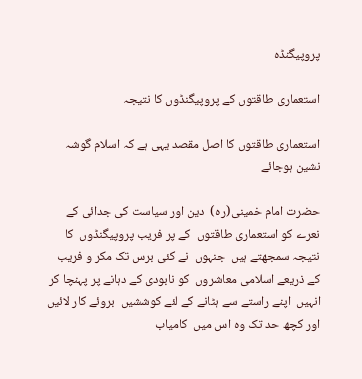پروپیگنڈه

استعماری طاقتوں کے پروپیگنڈوں کا نتیجہ

استعماری طاقتوں کا اصل مقصد یہی ہے کہ اسلام گوشہ نشین ہوجائے

حضرت امام خمینی(ره)  دین اور سیاست کی جدائی کے نعرے کو استعماری طاقتوں  کے پر فریب پروپیگنڈوں  کا نتیجہ سمجھتے ہیں  جنہوں  نے کئی برس تک مکر و فریب کے ذریعے اسلامی معاشروں  کو نابودی کے دہانے پر پہنچا کر انہیں  اپنے راستے سے ہٹانے کے لئے کوششیں  بروئے کار لائیں  اور کچھ حد تک وہ اس میں  کامیاب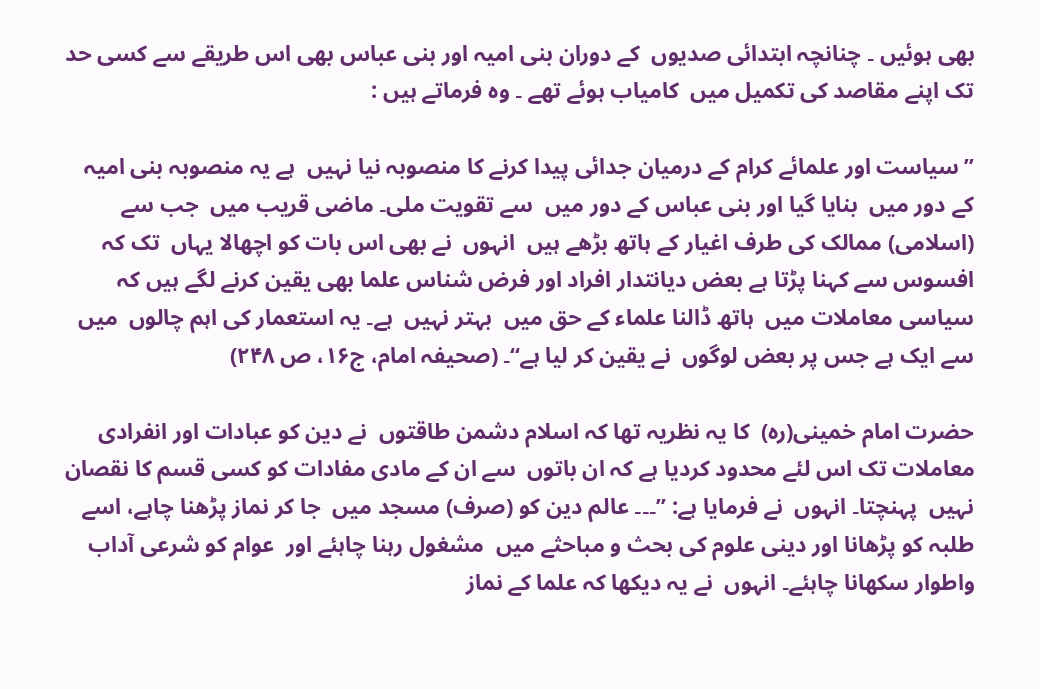بھی ہوئیں ۔ چنانچہ ابتدائی صدیوں  کے دوران بنی امیہ اور بنی عباس بھی اس طریقے سے کسی حد تک اپنے مقاصد کی تکمیل میں  کامیاب ہوئے تھے ۔ وہ فرماتے ہیں :

’’سیاست اور علمائے کرام کے درمیان جدائی پیدا کرنے کا منصوبہ نیا نہیں  ہے یہ منصوبہ بنی امیہ کے دور میں  بنایا گیا اور بنی عباس کے دور میں  سے تقویت ملی۔ ماضی قریب میں  جب سے (اسلامی) ممالک کی طرف اغیار کے ہاتھ بڑھے ہیں  انہوں  نے بھی اس بات کو اچھالا یہاں  تک کہ افسوس سے کہنا پڑتا ہے بعض دیانتدار افراد اور فرض شناس علما بھی یقین کرنے لگے ہیں کہ سیاسی معاملات میں  ہاتھ ڈالنا علماء کے حق میں  بہتر نہیں  ہے۔ یہ استعمار کی اہم چالوں  میں  سے ایک ہے جس پر بعض لوگوں  نے یقین کر لیا ہے‘‘۔ (صحیفہ امام، ج۱۶، ص ۲۴۸)

حضرت امام خمینی(ره)  کا یہ نظریہ تھا کہ اسلام دشمن طاقتوں  نے دین کو عبادات اور انفرادی معاملات تک اس لئے محدود کردیا ہے کہ ان باتوں  سے ان کے مادی مفادات کو کسی قسم کا نقصان نہیں  پہنچتا۔ انہوں  نے فرمایا ہے: ’’۔۔۔ عالم دین کو (صرف) مسجد میں  جا کر نماز پڑھنا چاہے، اسے طلبہ کو پڑھانا اور دینی علوم کی بحث و مباحثے میں  مشغول رہنا چاہئے اور  عوام کو شرعی آداب واطوار سکھانا چاہئے۔ انہوں  نے یہ دیکھا کہ علما کے نماز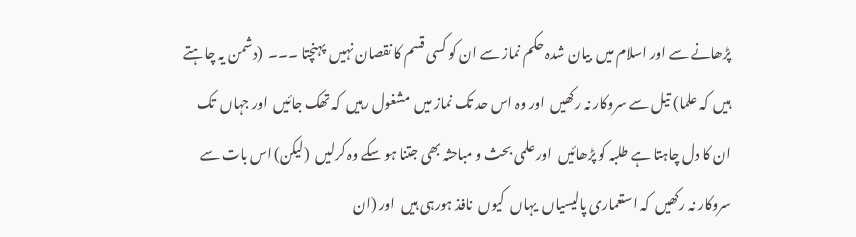پڑھانے سے اور اسلام میں  بیان شدہ حکم نماز سے ان کو کسی قسم کا نقصان نہیں  پہنچتا ۔۔۔  (دشمن یہ چاہتے ہیں  کہ علما) تیل سے سروکار نہ رکھیں  اور وہ اس حد تک نماز میں  مشغول رہیں  کہ تھک جائیں  اور جہاں  تک ان کا دل چاہتا ہے طلبہ کو پڑھائیں  اور علمی بحث و مباحثہ بھی جتنا ہو سکے وہ کرلیں  (لیکن) اس بات سے سروکار نہ رکھیں  کہ استعماری پالیسیاں  یہاں  کیوں  نافذ ہورہی ہیں  اور (ان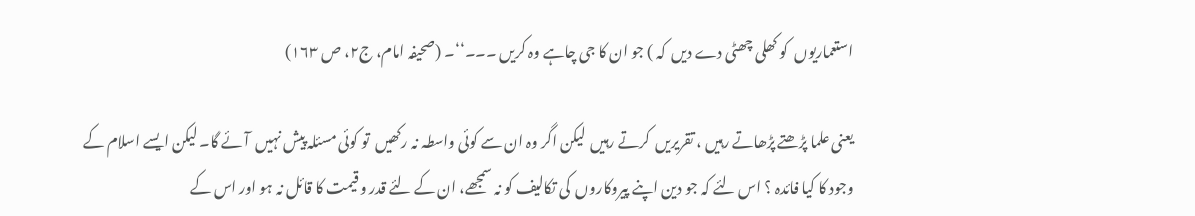استعماریوں  کو کھلی چھٹی دے دیں  کہ ) جو ان کا جی چاہے وہ کریں ۔۔۔‘‘۔ (صحیفہ امام، ج۲، ص ۱۶۳)

یعنی علما پڑھتے پڑھاتے رہیں ، تقریریں  کرتے رہیں  لیکن اگر وہ ان سے کوئی واسطہ نہ رکھیں  تو کوئی مسئلہ پیش نہیں  آئے گا۔ لیکن ایسے اسلام کے وجود کا کیا فائدہ ؟ اس لئے کہ جو دین اپنے پیروکاروں  کی تکالیف کو نہ سمجھے، ان کے لئے قدر و قیمت کا قائل نہ ہو اور اس کے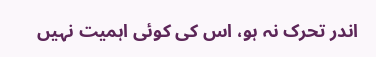اندر تحرک نہ ہو، اس کی کوئی اہمیت نہیں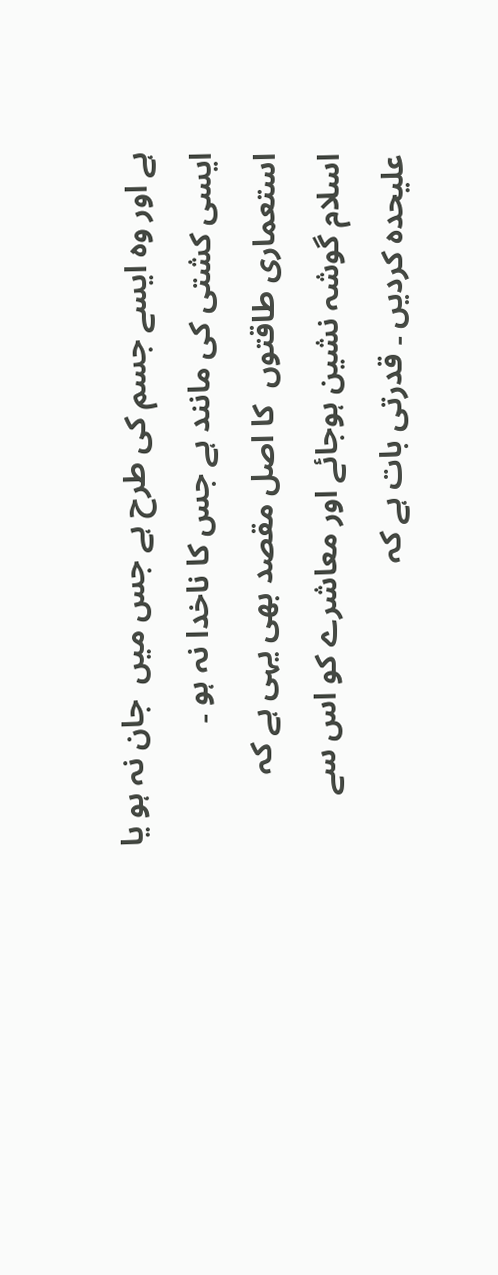ہے اور وہ ایسے جسم کی طرح ہے جس میں  جان نہ ہو یا ایسی کشتی کی مانند ہے جس کا ناخدا نہ ہو ۔ استعماری طاقتوں  کا اصل مقصد بھی یہی ہے کہ اسلام گوشہ نشین ہوجائے اور معاشرے کو اس سے علیحدہ کردیں ۔ قدرتی بات ہے کہ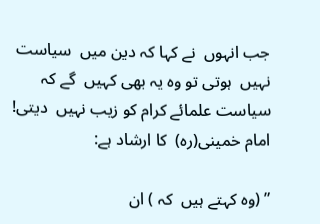جب انہوں  نے کہا کہ دین میں  سیاست نہیں  ہوتی تو وہ یہ بھی کہیں  گے کہ سیاست علمائے کرام کو زیب نہیں  دیتی! امام خمینی(ره)  کا ارشاد ہے:

” (وہ کہتے ہیں  کہ ) ان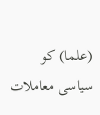(علما) کو سیاسی معاملات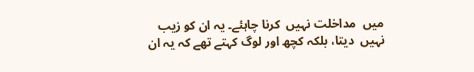میں  مداخلت نہیں  کرنا چاہئے۔ یہ ان کو زیب نہیں  دیتا، بلکہ کچھ اور لوگ کہتے تھے کہ یہ ان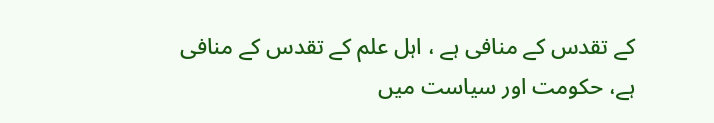کے تقدس کے منافی ہے ، اہل علم کے تقدس کے منافی ہے، حکومت اور سیاست میں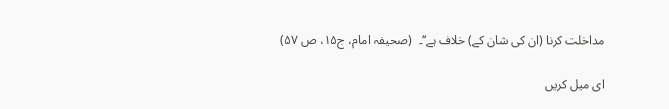مداخلت کرنا (ان کی شان کے) خلاف ہے‘‘۔  (صحیفہ امام، ج۱۵، ص ۵۷)

ای میل کریں